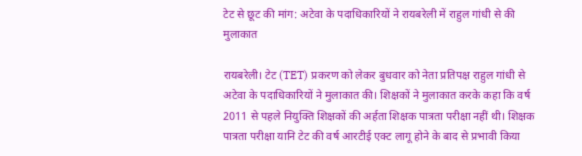टेट से छूट की मांग: अटेवा के पदाधिकारियों ने रायबरेली में राहुल गांधी से की मुलाकात

रायबरेली। टेट (TET) प्रकरण को लेकर बुधवार को नेता प्रतिपक्ष राहुल गांधी से अटेवा के पदाधिकारियों ने मुलाकात की। शिक्षकों ने मुलाकात करके कहा कि वर्ष 2011 से पहले नियुक्ति शिक्षकों की अर्हता शिक्षक पात्रता परीक्षा नहीं थी। शिक्षक पात्रता परीक्षा यानि टेट की वर्ष आरटीई एक्ट लागू होने के बाद से प्रभावी किया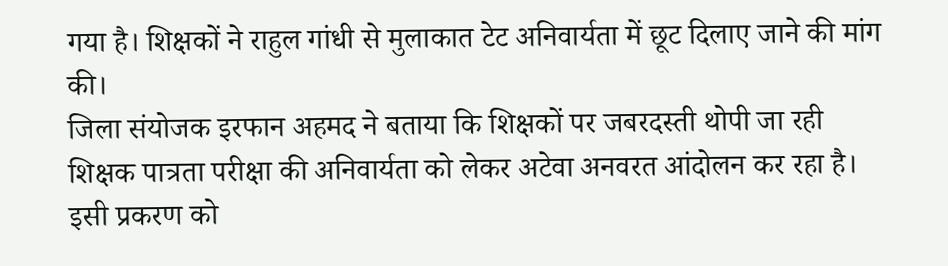गया है। शिक्षकों ने राहुल गांधी से मुलाकात टेट अनिवार्यता में छूट दिलाए जाने की मांग की।
जिला संयोजक इरफान अहमद ने बताया कि शिक्षकों पर जबरदस्ती थोपी जा रही शिक्षक पात्रता परीक्षा की अनिवार्यता को लेकर अटेवा अनवरत आंदोलन कर रहा है। इसी प्रकरण को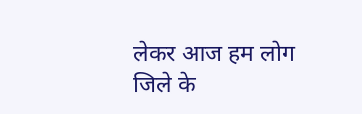लेकर आज हम लोग जिले के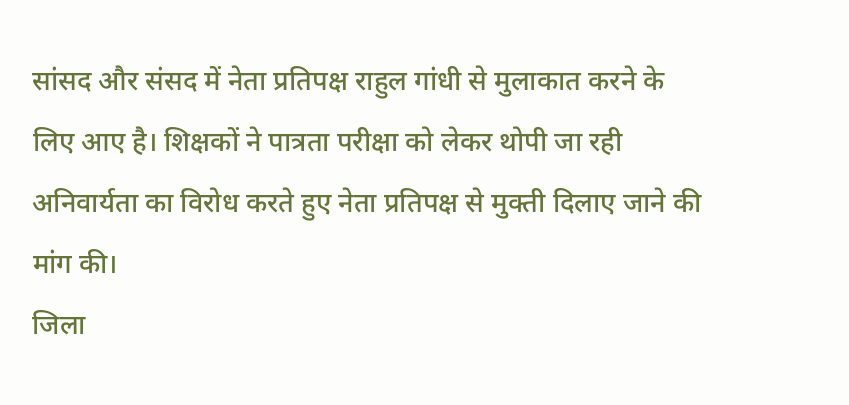सांसद और संसद में नेता प्रतिपक्ष राहुल गांधी से मुलाकात करने के लिए आए है। शिक्षकों ने पात्रता परीक्षा को लेकर थोपी जा रही अनिवार्यता का विरोध करते हुए नेता प्रतिपक्ष से मुक्ती दिलाए जाने की मांग की।
जिला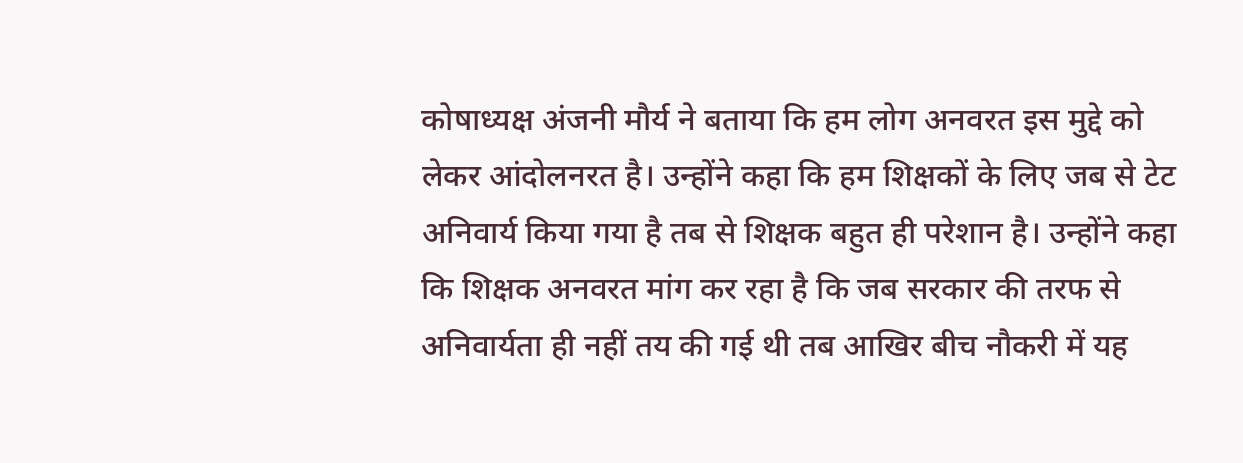कोषाध्यक्ष अंजनी मौर्य ने बताया कि हम लोग अनवरत इस मुद्दे को लेकर आंदोलनरत है। उन्होंने कहा कि हम शिक्षकों के लिए जब से टेट अनिवार्य किया गया है तब से शिक्षक बहुत ही परेशान है। उन्होंने कहा कि शिक्षक अनवरत मांग कर रहा है कि जब सरकार की तरफ से अनिवार्यता ही नहीं तय की गई थी तब आखिर बीच नौकरी में यह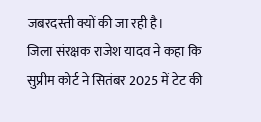जबरदस्ती क्यों की जा रही है।
जिला संरक्षक राजेश यादव ने कहा कि सुप्रीम कोर्ट ने सितंबर 2025 में टेट की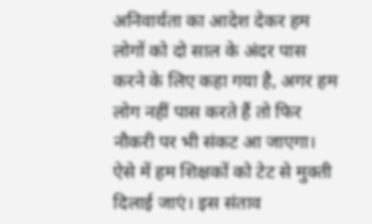अनिवार्यता का आदेश देकर हम लोगों को दो साल के अंदर पास करने के लिए कहा गया है, अगर हम लोग नहीं पास करते हैं तो फिर नौकरी पर भी संकट आ जाएगा। ऐसे में हम शिक्षकों को टेट से मुक्ती दिलाई जाएं। इस संताव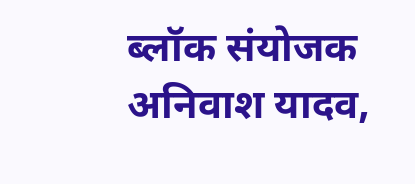ब्लॉक संयोजक अनिवाश यादव,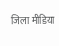जिला मीडिया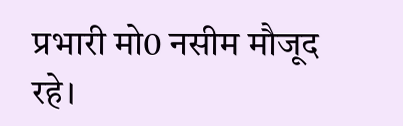प्रभारी मो0 नसीम मौजूद रहे।